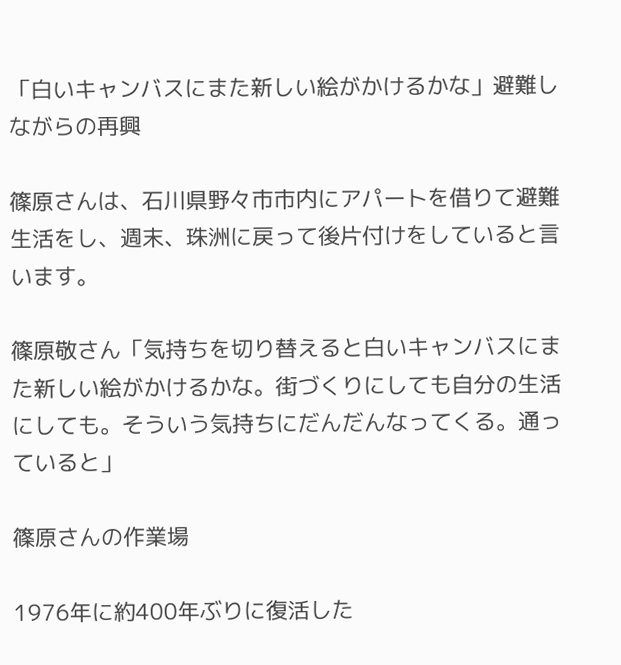「白いキャンバスにまた新しい絵がかけるかな」避難しながらの再興

篠原さんは、石川県野々市市内にアパートを借りて避難生活をし、週末、珠洲に戻って後片付けをしていると言います。

篠原敬さん「気持ちを切り替えると白いキャンバスにまた新しい絵がかけるかな。街づくりにしても自分の生活にしても。そういう気持ちにだんだんなってくる。通っていると」

篠原さんの作業場

1976年に約400年ぶりに復活した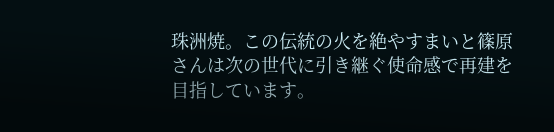珠洲焼。この伝統の火を絶やすまいと篠原さんは次の世代に引き継ぐ使命感で再建を目指しています。